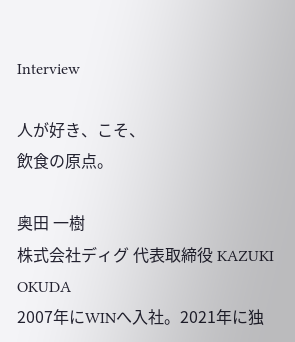Interview

人が好き、こそ、
飲食の原点。

奥田 一樹
株式会社ディグ 代表取締役 KAZUKI OKUDA
2007年にWINへ入社。2021年に独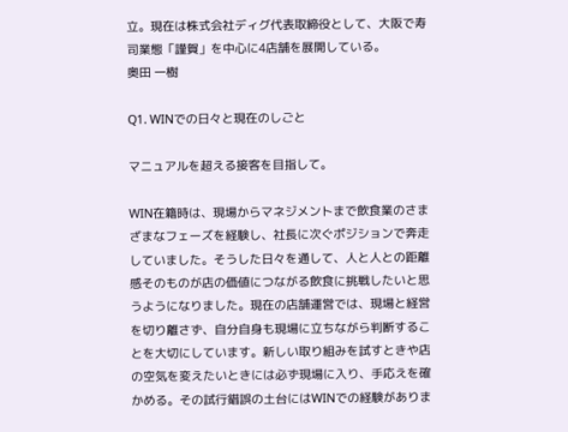立。現在は株式会社ディグ代表取締役として、大阪で寿司業態「謹賀」を中心に4店舗を展開している。
奥田 一樹

Q1. WINでの日々と現在のしごと

マニュアルを超える接客を目指して。

WIN在籍時は、現場からマネジメントまで飲食業のさまざまなフェーズを経験し、社長に次ぐポジションで奔走していました。そうした日々を通して、人と人との距離感そのものが店の価値につながる飲食に挑戦したいと思うようになりました。現在の店舗運営では、現場と経営を切り離さず、自分自身も現場に立ちながら判断することを大切にしています。新しい取り組みを試すときや店の空気を変えたいときには必ず現場に入り、手応えを確かめる。その試行錯誤の土台にはWINでの経験がありま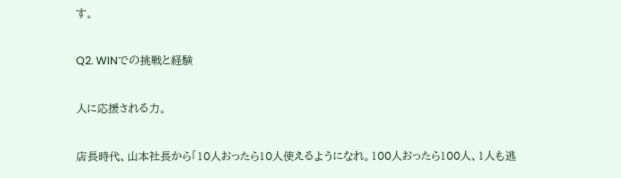す。

Q2. WINでの挑戦と経験

人に応援される力。

店長時代、山本社長から「10人おったら10人使えるようになれ。100人おったら100人、1人も逃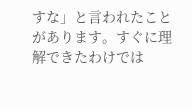すな」と言われたことがあります。すぐに理解できたわけでは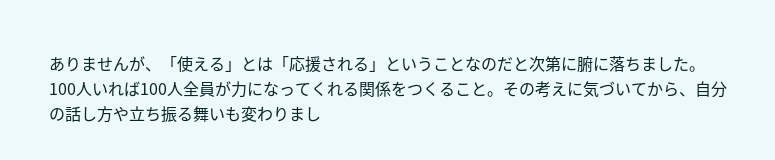ありませんが、「使える」とは「応援される」ということなのだと次第に腑に落ちました。100人いれば100人全員が力になってくれる関係をつくること。その考えに気づいてから、自分の話し方や立ち振る舞いも変わりまし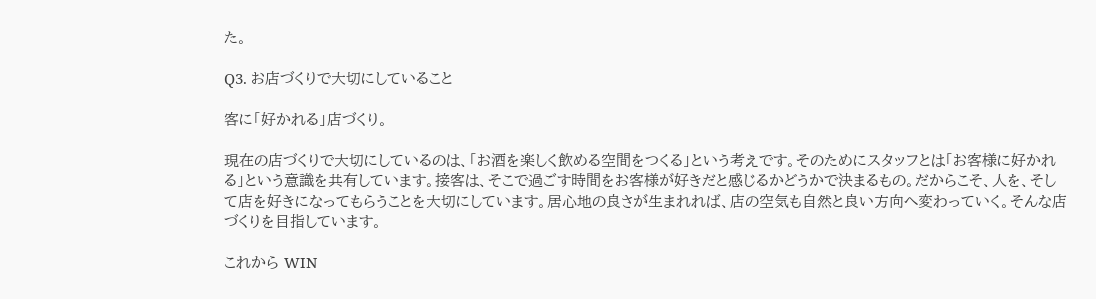た。

Q3. お店づくりで大切にしていること

客に「好かれる」店づくり。

現在の店づくりで大切にしているのは、「お酒を楽しく飲める空間をつくる」という考えです。そのためにスタッフとは「お客様に好かれる」という意識を共有しています。接客は、そこで過ごす時間をお客様が好きだと感じるかどうかで決まるもの。だからこそ、人を、そして店を好きになってもらうことを大切にしています。居心地の良さが生まれれば、店の空気も自然と良い方向へ変わっていく。そんな店づくりを目指しています。

これから WIN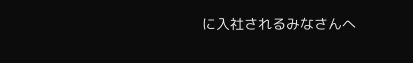に入社されるみなさんへ